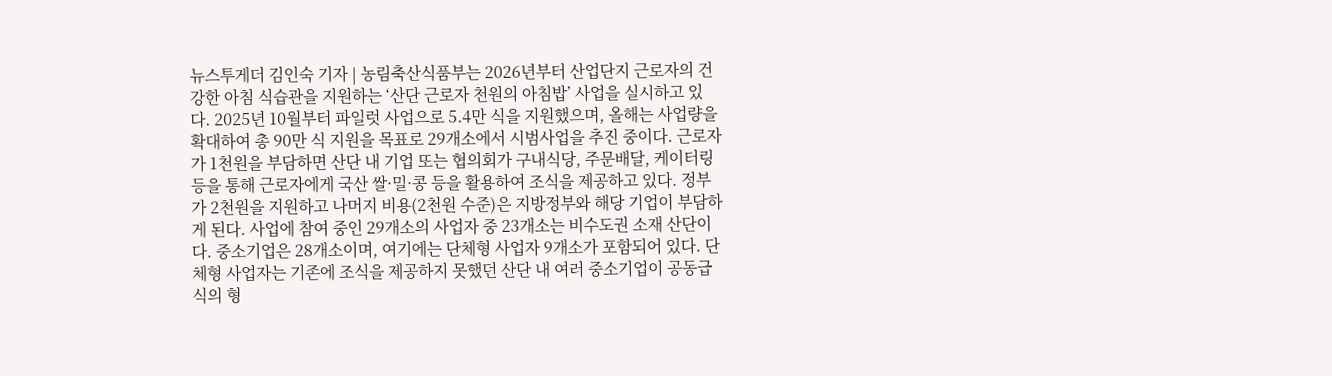뉴스투게더 김인숙 기자 | 농림축산식품부는 2026년부터 산업단지 근로자의 건강한 아침 식습관을 지원하는 ‘산단 근로자 천원의 아침밥’ 사업을 실시하고 있다. 2025년 10월부터 파일럿 사업으로 5.4만 식을 지원했으며, 올해는 사업량을 확대하여 총 90만 식 지원을 목표로 29개소에서 시범사업을 추진 중이다. 근로자가 1천원을 부담하면 산단 내 기업 또는 협의회가 구내식당, 주문배달, 케이터링 등을 통해 근로자에게 국산 쌀·밀·콩 등을 활용하여 조식을 제공하고 있다. 정부가 2천원을 지원하고 나머지 비용(2천원 수준)은 지방정부와 해당 기업이 부담하게 된다. 사업에 참여 중인 29개소의 사업자 중 23개소는 비수도권 소재 산단이다. 중소기업은 28개소이며, 여기에는 단체형 사업자 9개소가 포함되어 있다. 단체형 사업자는 기존에 조식을 제공하지 못했던 산단 내 여러 중소기업이 공동급식의 형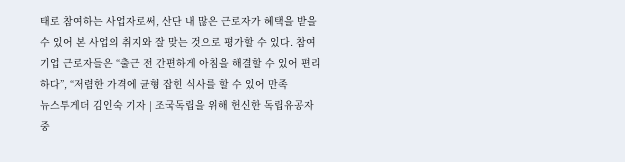태로 참여하는 사업자로써, 산단 내 많은 근로자가 혜택을 받을 수 있어 본 사업의 취지와 잘 맞는 것으로 평가할 수 있다. 참여기업 근로자들은 “출근 전 간편하게 아침을 해결할 수 있어 편리하다”, “저렴한 가격에 균형 잡힌 식사를 할 수 있어 만족
뉴스투게더 김인숙 기자 | 조국독립을 위해 헌신한 독립유공자 중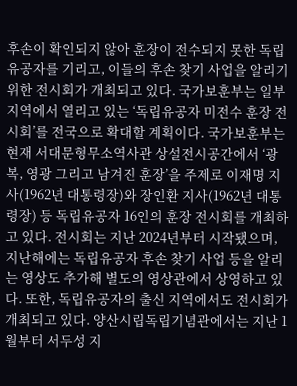후손이 확인되지 않아 훈장이 전수되지 못한 독립유공자를 기리고, 이들의 후손 찾기 사업을 알리기 위한 전시회가 개최되고 있다. 국가보훈부는 일부 지역에서 열리고 있는 ‘독립유공자 미전수 훈장 전시회’를 전국으로 확대할 계획이다. 국가보훈부는 현재 서대문형무소역사관 상설전시공간에서 ‘광복, 영광 그리고 남겨진 훈장’을 주제로 이재명 지사(1962년 대통령장)와 장인환 지사(1962년 대통령장) 등 독립유공자 16인의 훈장 전시회를 개최하고 있다. 전시회는 지난 2024년부터 시작됐으며, 지난해에는 독립유공자 후손 찾기 사업 등을 알리는 영상도 추가해 별도의 영상관에서 상영하고 있다. 또한, 독립유공자의 출신 지역에서도 전시회가 개최되고 있다. 양산시립독립기념관에서는 지난 1월부터 서두성 지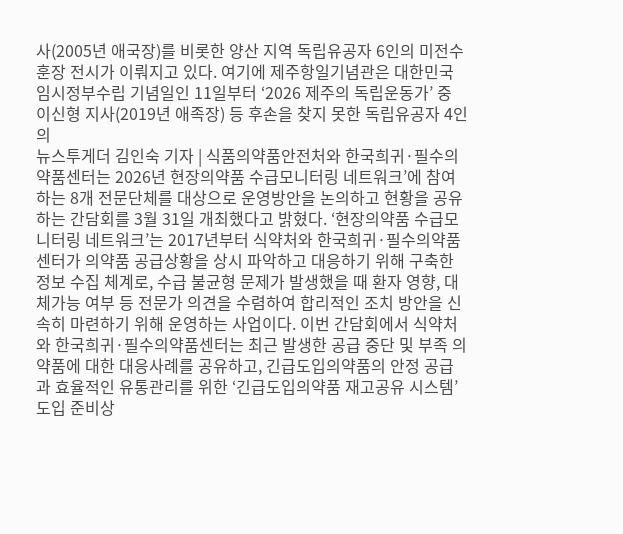사(2005년 애국장)를 비롯한 양산 지역 독립유공자 6인의 미전수 훈장 전시가 이뤄지고 있다. 여기에 제주항일기념관은 대한민국임시정부수립 기념일인 11일부터 ‘2026 제주의 독립운동가’ 중 이신형 지사(2019년 애족장) 등 후손을 찾지 못한 독립유공자 4인의
뉴스투게더 김인숙 기자 | 식품의약품안전처와 한국희귀·필수의약품센터는 2026년 현장의약품 수급모니터링 네트워크’에 참여하는 8개 전문단체를 대상으로 운영방안을 논의하고 현황을 공유하는 간담회를 3월 31일 개최했다고 밝혔다. ‘현장의약품 수급모니터링 네트워크’는 2017년부터 식약처와 한국희귀·필수의약품센터가 의약품 공급상황을 상시 파악하고 대응하기 위해 구축한 정보 수집 체계로, 수급 불균형 문제가 발생했을 때 환자 영향, 대체가능 여부 등 전문가 의견을 수렴하여 합리적인 조치 방안을 신속히 마련하기 위해 운영하는 사업이다. 이번 간담회에서 식약처와 한국희귀·필수의약품센터는 최근 발생한 공급 중단 및 부족 의약품에 대한 대응사례를 공유하고, 긴급도입의약품의 안정 공급과 효율적인 유통관리를 위한 ‘긴급도입의약품 재고공유 시스템’ 도입 준비상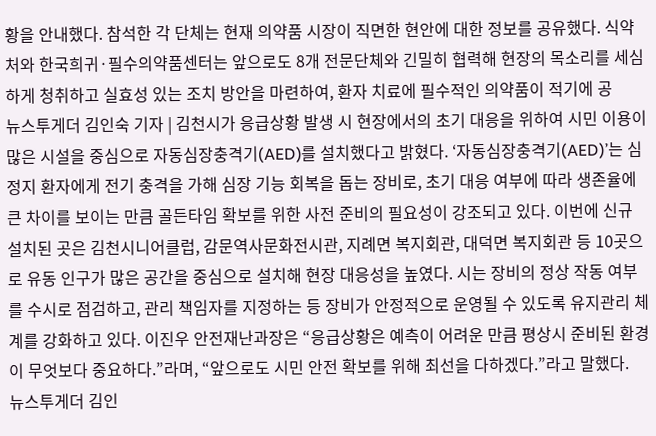황을 안내했다. 참석한 각 단체는 현재 의약품 시장이 직면한 현안에 대한 정보를 공유했다. 식약처와 한국희귀·필수의약품센터는 앞으로도 8개 전문단체와 긴밀히 협력해 현장의 목소리를 세심하게 청취하고 실효성 있는 조치 방안을 마련하여, 환자 치료에 필수적인 의약품이 적기에 공
뉴스투게더 김인숙 기자 | 김천시가 응급상황 발생 시 현장에서의 초기 대응을 위하여 시민 이용이 많은 시설을 중심으로 자동심장충격기(AED)를 설치했다고 밝혔다. ‘자동심장충격기(AED)’는 심정지 환자에게 전기 충격을 가해 심장 기능 회복을 돕는 장비로, 초기 대응 여부에 따라 생존율에 큰 차이를 보이는 만큼 골든타임 확보를 위한 사전 준비의 필요성이 강조되고 있다. 이번에 신규 설치된 곳은 김천시니어클럽, 감문역사문화전시관, 지례면 복지회관, 대덕면 복지회관 등 10곳으로 유동 인구가 많은 공간을 중심으로 설치해 현장 대응성을 높였다. 시는 장비의 정상 작동 여부를 수시로 점검하고, 관리 책임자를 지정하는 등 장비가 안정적으로 운영될 수 있도록 유지관리 체계를 강화하고 있다. 이진우 안전재난과장은 “응급상황은 예측이 어려운 만큼 평상시 준비된 환경이 무엇보다 중요하다.”라며, “앞으로도 시민 안전 확보를 위해 최선을 다하겠다.”라고 말했다.
뉴스투게더 김인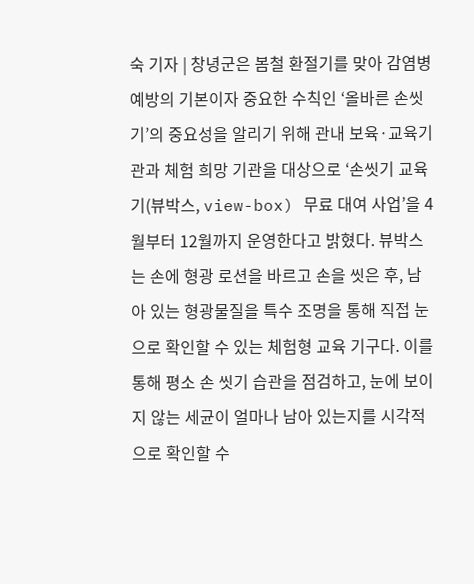숙 기자 | 창녕군은 봄철 환절기를 맞아 감염병 예방의 기본이자 중요한 수칙인 ‘올바른 손씻기’의 중요성을 알리기 위해 관내 보육·교육기관과 체험 희망 기관을 대상으로 ‘손씻기 교육기(뷰박스, view-box) 무료 대여 사업’을 4월부터 12월까지 운영한다고 밝혔다. 뷰박스는 손에 형광 로션을 바르고 손을 씻은 후, 남아 있는 형광물질을 특수 조명을 통해 직접 눈으로 확인할 수 있는 체험형 교육 기구다. 이를 통해 평소 손 씻기 습관을 점검하고, 눈에 보이지 않는 세균이 얼마나 남아 있는지를 시각적으로 확인할 수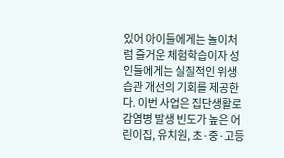있어 아이들에게는 놀이처럼 즐거운 체험학습이자 성인들에게는 실질적인 위생 습관 개선의 기회를 제공한다. 이번 사업은 집단생활로 감염병 발생 빈도가 높은 어린이집, 유치원, 초·중·고등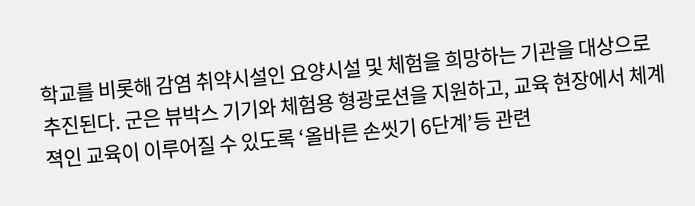학교를 비롯해 감염 취약시설인 요양시설 및 체험을 희망하는 기관을 대상으로 추진된다. 군은 뷰박스 기기와 체험용 형광로션을 지원하고, 교육 현장에서 체계젹인 교육이 이루어질 수 있도록 ‘올바른 손씻기 6단계’등 관련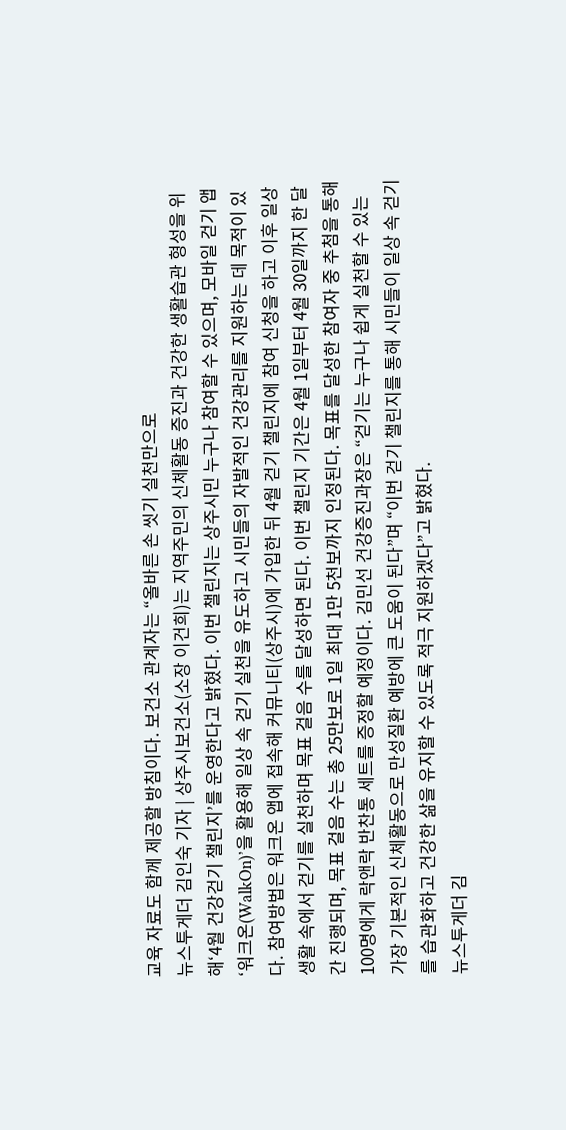교육 자료도 함께 제공할 방침이다. 보건소 관계자는 “올바른 손 씻기 실천만으로
뉴스투게더 김인숙 기자 | 상주시보건소(소장 이건희)는 지역주민의 신체활동 증진과 건강한 생활습관 형성을 위해‘4월 건강걷기 챌린지’를 운영한다고 밝혔다. 이번 챌린지는 상주시민 누구나 참여할 수 있으며, 모바일 걷기 앱 ‘워크온(WalkOn)’을 활용해 일상 속 걷기 실천을 유도하고 시민들의 자발적인 건강관리를 지원하는 데 목적이 있다. 참여방법은 워크온 앱에 접속해 커뮤니티(상주시)에 가입한 뒤 4월 걷기 챌린지에 참여 신청을 하고 이후 일상생활 속에서 걷기를 실천하며 목표 걸음 수를 달성하면 된다. 이번 챌린지 기간은 4월 1일부터 4월 30일까지 한 달간 진행되며, 목표 걸음 수는 총 25만보로 1일 최대 1만 5천보까지 인정된다. 목표를 달성한 참여자 중 추첨을 통해 100명에게 락앤락 반찬통 세트를 증정할 예정이다. 김민선 건강증진과장은 “걷기는 누구나 쉽게 실천할 수 있는 가장 기본적인 신체활동으로 만성질환 예방에 큰 도움이 된다”며 “이번 걷기 챌린지를 통해 시민들이 일상 속 걷기를 습관화하고 건강한 삶을 유지할 수 있도록 적극 지원하겠다”고 밝혔다.
뉴스투게더 김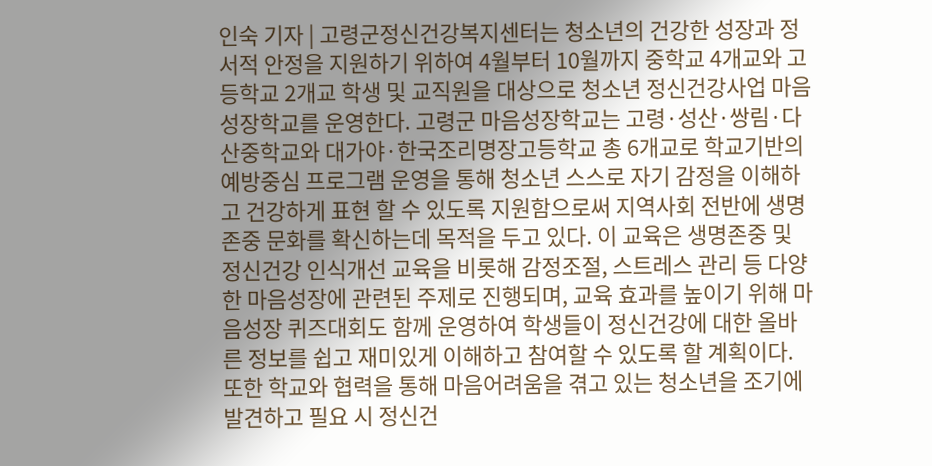인숙 기자 | 고령군정신건강복지센터는 청소년의 건강한 성장과 정서적 안정을 지원하기 위하여 4월부터 10월까지 중학교 4개교와 고등학교 2개교 학생 및 교직원을 대상으로 청소년 정신건강사업 마음성장학교를 운영한다. 고령군 마음성장학교는 고령·성산·쌍림·다산중학교와 대가야·한국조리명장고등학교 총 6개교로 학교기반의 예방중심 프로그램 운영을 통해 청소년 스스로 자기 감정을 이해하고 건강하게 표현 할 수 있도록 지원함으로써 지역사회 전반에 생명존중 문화를 확신하는데 목적을 두고 있다. 이 교육은 생명존중 및 정신건강 인식개선 교육을 비롯해 감정조절, 스트레스 관리 등 다양한 마음성장에 관련된 주제로 진행되며, 교육 효과를 높이기 위해 마음성장 퀴즈대회도 함께 운영하여 학생들이 정신건강에 대한 올바른 정보를 쉽고 재미있게 이해하고 참여할 수 있도록 할 계획이다. 또한 학교와 협력을 통해 마음어려움을 겪고 있는 청소년을 조기에 발견하고 필요 시 정신건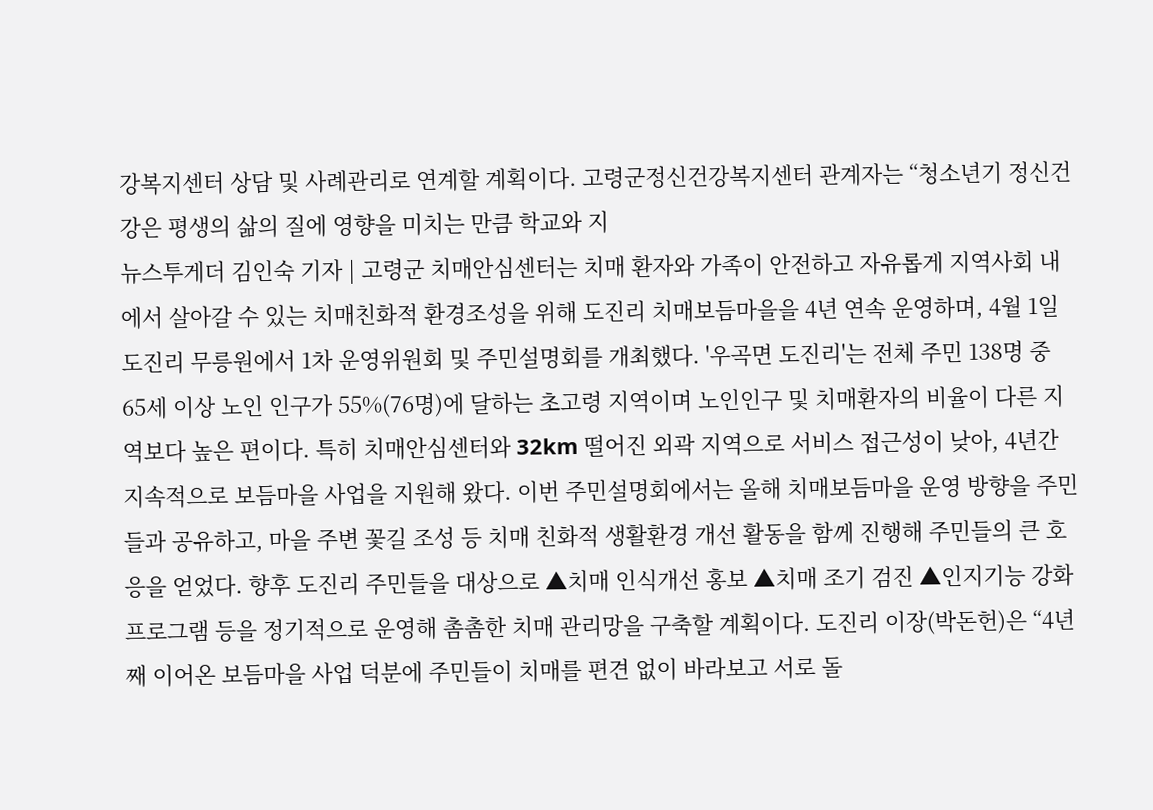강복지센터 상담 및 사례관리로 연계할 계획이다. 고령군정신건강복지센터 관계자는 “청소년기 정신건강은 평생의 삶의 질에 영향을 미치는 만큼 학교와 지
뉴스투게더 김인숙 기자 | 고령군 치매안심센터는 치매 환자와 가족이 안전하고 자유롭게 지역사회 내에서 살아갈 수 있는 치매친화적 환경조성을 위해 도진리 치매보듬마을을 4년 연속 운영하며, 4월 1일 도진리 무릉원에서 1차 운영위원회 및 주민설명회를 개최했다. '우곡면 도진리'는 전체 주민 138명 중 65세 이상 노인 인구가 55%(76명)에 달하는 초고령 지역이며 노인인구 및 치매환자의 비율이 다른 지역보다 높은 편이다. 특히 치매안심센터와 32km 떨어진 외곽 지역으로 서비스 접근성이 낮아, 4년간 지속적으로 보듬마을 사업을 지원해 왔다. 이번 주민설명회에서는 올해 치매보듬마을 운영 방향을 주민들과 공유하고, 마을 주변 꽃길 조성 등 치매 친화적 생활환경 개선 활동을 함께 진행해 주민들의 큰 호응을 얻었다. 향후 도진리 주민들을 대상으로 ▲치매 인식개선 홍보 ▲치매 조기 검진 ▲인지기능 강화 프로그램 등을 정기적으로 운영해 촘촘한 치매 관리망을 구축할 계획이다. 도진리 이장(박돈헌)은 “4년째 이어온 보듬마을 사업 덕분에 주민들이 치매를 편견 없이 바라보고 서로 돌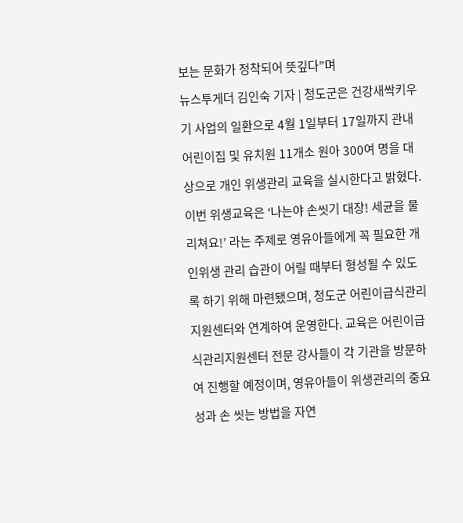보는 문화가 정착되어 뜻깊다”며
뉴스투게더 김인숙 기자 | 청도군은 건강새싹키우기 사업의 일환으로 4월 1일부터 17일까지 관내 어린이집 및 유치원 11개소 원아 300여 명을 대상으로 개인 위생관리 교육을 실시한다고 밝혔다. 이번 위생교육은 ‘나는야 손씻기 대장! 세균을 물리쳐요!’ 라는 주제로 영유아들에게 꼭 필요한 개인위생 관리 습관이 어릴 때부터 형성될 수 있도록 하기 위해 마련됐으며, 청도군 어린이급식관리지원센터와 연계하여 운영한다. 교육은 어린이급식관리지원센터 전문 강사들이 각 기관을 방문하여 진행할 예정이며, 영유아들이 위생관리의 중요성과 손 씻는 방법을 자연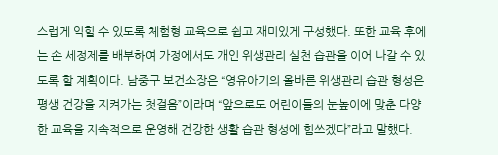스럽게 익힐 수 있도록 체험형 교육으로 쉽고 재미있게 구성했다. 또한 교육 후에는 손 세정제를 배부하여 가정에서도 개인 위생관리 실천 습관을 이어 나갈 수 있도록 할 계획이다. 남중구 보건소장은 “영유아기의 올바른 위생관리 습관 형성은 평생 건강을 지켜가는 첫걸음”이라며 “앞으로도 어린이들의 눈높이에 맞춘 다양한 교육을 지속적으로 운영해 건강한 생활 습관 형성에 힘쓰겠다”라고 말했다.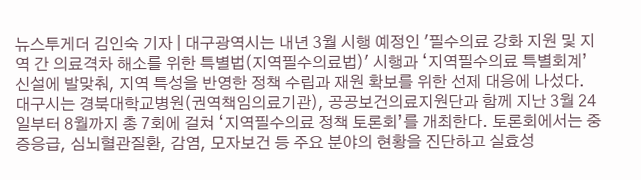뉴스투게더 김인숙 기자 | 대구광역시는 내년 3월 시행 예정인 '필수의료 강화 지원 및 지역 간 의료격차 해소를 위한 특별법(지역필수의료법)' 시행과 ‘지역필수의료 특별회계’ 신설에 발맞춰, 지역 특성을 반영한 정책 수립과 재원 확보를 위한 선제 대응에 나섰다. 대구시는 경북대학교병원(권역책임의료기관), 공공보건의료지원단과 함께 지난 3월 24일부터 8월까지 총 7회에 걸쳐 ‘지역필수의료 정책 토론회’를 개최한다. 토론회에서는 중증응급, 심뇌혈관질환, 감염, 모자보건 등 주요 분야의 현황을 진단하고 실효성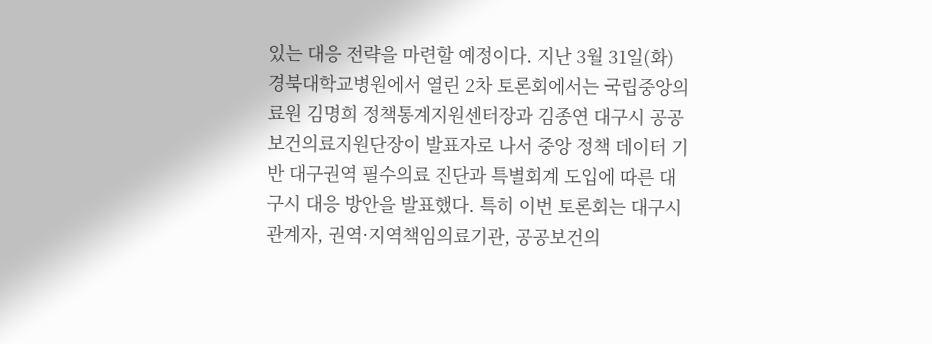있는 대응 전략을 마련할 예정이다. 지난 3월 31일(화) 경북대학교병원에서 열린 2차 토론회에서는 국립중앙의료원 김명희 정책통계지원센터장과 김종연 대구시 공공보건의료지원단장이 발표자로 나서 중앙 정책 데이터 기반 대구권역 필수의료 진단과 특별회계 도입에 따른 대구시 대응 방안을 발표했다. 특히 이번 토론회는 대구시 관계자, 권역·지역책임의료기관, 공공보건의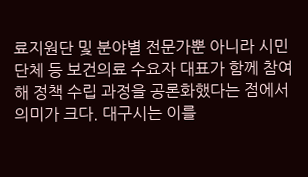료지원단 및 분야별 전문가뿐 아니라 시민단체 등 보건의료 수요자 대표가 함께 참여해 정책 수립 과정을 공론화했다는 점에서 의미가 크다. 대구시는 이를